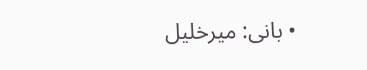• بانی: میرخلیل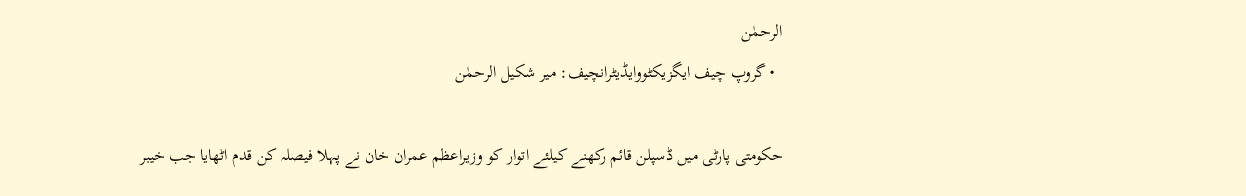الرحمٰن
  • گروپ چیف ایگزیکٹووایڈیٹرانچیف: میر شکیل الرحمٰن

حکومتی پارٹی میں ڈسپلن قائم رکھنے کیلئے اتوار کو وزیراعظم عمران خان نے پہلا فیصلہ کن قدم اٹھایا جب خیبر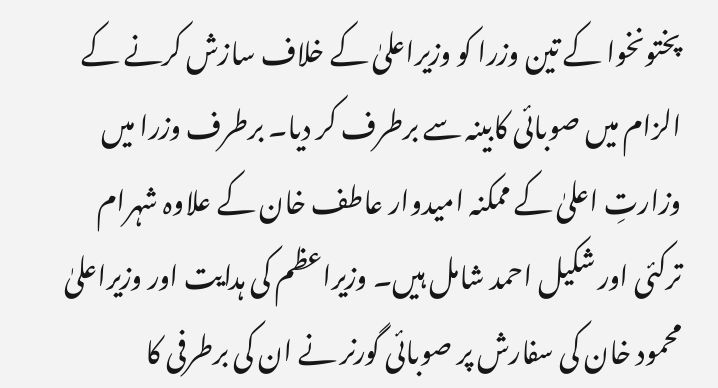پختونخوا کے تین وزرا کو وزیراعلیٰ کے خلاف سازش کرنے کے الزام میں صوبائی کابینہ سے برطرف کر دیا۔ برطرف وزرا میں وزارتِ اعلیٰ کے ممکنہ امیدوار عاطف خان کے علاوہ شہرام ترکئی اور شکیل احمد شامل ہیں۔ وزیراعظم کی ہدایت اور وزیراعلیٰ محمود خان کی سفارش پر صوبائی گورنر نے ان کی برطرفی کا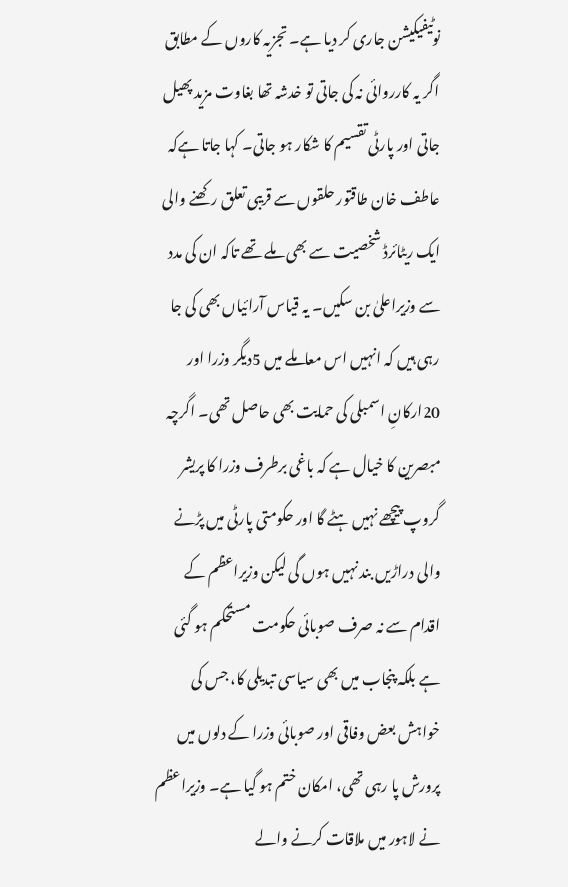نوٹیفیکیشن جاری کر دیا ہے۔ تجزیہ کاروں کے مطابق اگر یہ کارروائی نہ کی جاتی تو خدشہ تھا بغاوت مزید پھیل جاتی اور پارٹی تقسیم کا شکار ہو جاتی۔ کہا جاتا ہےکہ عاطف خان طاقتور حلقوں سے قریبی تعلق رکھنے والی ایک ریٹائرڈ شخصیت سے بھی ملے تھے تاکہ ان کی مدد سے وزیراعلیٰ بن سکیں۔ یہ قیاس آرائیاں بھی کی جا رہی ہیں کہ انہیں اس معاملے میں 5دیگر وزرا اور 20ارکانِ اسمبلی کی حمایت بھی حاصل تھی۔ اگرچہ مبصرین کا خیال ہے کہ باغی برطرف وزرا کا پریشر گروپ پیچھے نہیں ہٹے گا اور حکومتی پارٹی میں پڑنے والی دراڑیں بند نہیں ہوں گی لیکن وزیراعظم کے اقدام سے نہ صرف صوبائی حکومت مستحکم ہو گئی ہے بلکہ پنجاب میں بھی سیاسی تبدیلی کا، جس کی خواہش بعض وفاقی اور صوبائی وزرا کے دلوں میں پرورش پا رہی تھی، امکان ختم ہو گیا ہے۔ وزیراعظم نے لاہور میں ملاقات کرنے والے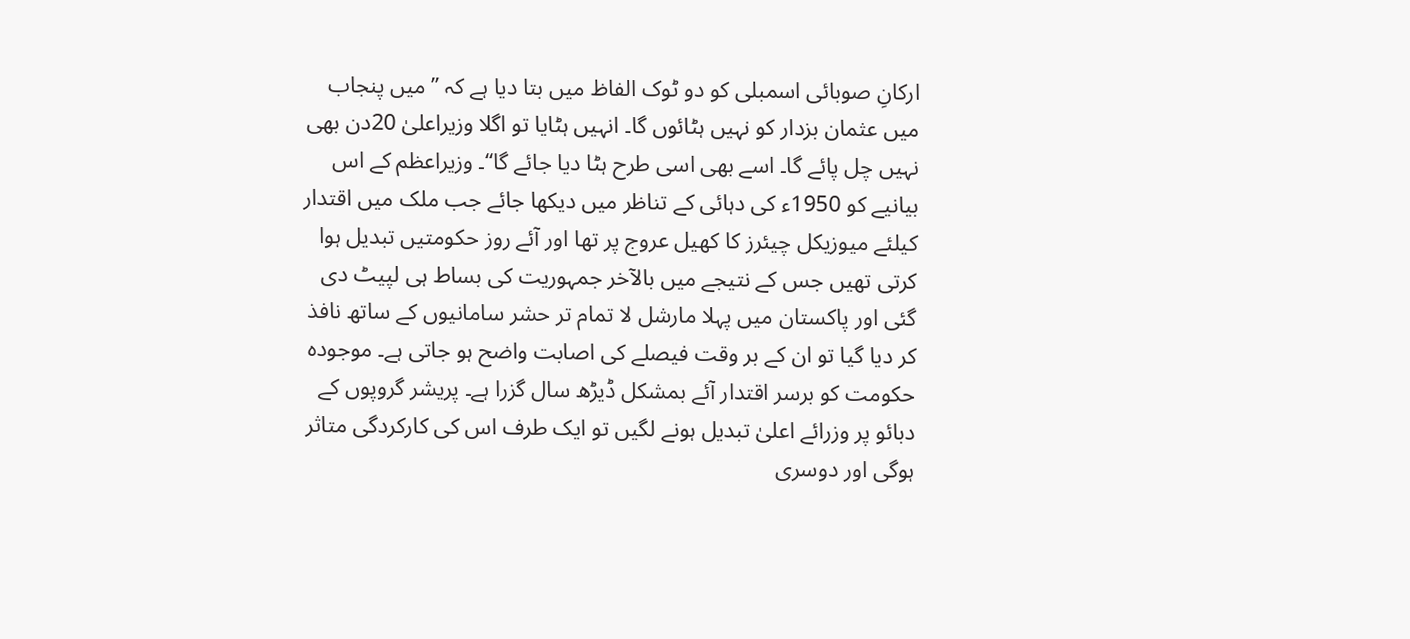ارکانِ صوبائی اسمبلی کو دو ٹوک الفاظ میں بتا دیا ہے کہ ’’میں پنجاب میں عثمان بزدار کو نہیں ہٹائوں گا۔ انہیں ہٹایا تو اگلا وزیراعلیٰ 20دن بھی نہیں چل پائے گا۔ اسے بھی اسی طرح ہٹا دیا جائے گا‘‘۔ وزیراعظم کے اس بیانیے کو 1950ء کی دہائی کے تناظر میں دیکھا جائے جب ملک میں اقتدار کیلئے میوزیکل چیئرز کا کھیل عروج پر تھا اور آئے روز حکومتیں تبدیل ہوا کرتی تھیں جس کے نتیجے میں بالآخر جمہوریت کی بساط ہی لپیٹ دی گئی اور پاکستان میں پہلا مارشل لا تمام تر حشر سامانیوں کے ساتھ نافذ کر دیا گیا تو ان کے بر وقت فیصلے کی اصابت واضح ہو جاتی ہے۔ موجودہ حکومت کو برسر اقتدار آئے بمشکل ڈیڑھ سال گزرا ہے۔ پریشر گروپوں کے دبائو پر وزرائے اعلیٰ تبدیل ہونے لگیں تو ایک طرف اس کی کارکردگی متاثر ہوگی اور دوسری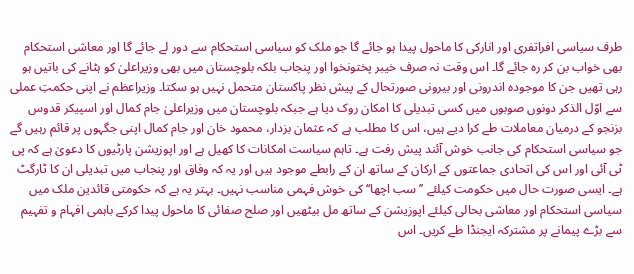طرف سیاسی افراتفری اور انارکی کا ماحول پیدا ہو جائے گا جو ملک کو سیاسی استحکام سے دور لے جائے گا اور معاشی استحکام بھی خواب بن کر رہ جائے گا۔ اس وقت نہ صرف خیبر پختونخوا اور پنجاب بلکہ بلوچستان میں بھی وزیراعلیٰ کو ہٹانے کی باتیں ہو رہی تھیں جن کا موجودہ اندرونی اور بیرونی صورتحال کے پیش نظر پاکستان متحمل نہیں ہو سکتا۔ وزیراعظم نے اپنی حکمتِ عملی سے اوّل الذکر دونوں صوبوں میں کسی تبدیلی کا امکان روک دیا ہے جبکہ بلوچستان میں وزیراعلیٰ جام کمال اور اسپیکر قدوس بزنجو کے درمیان معاملات طے کرا دیے ہیں، اس کا مطلب ہے کہ عثمان بزدار، محمود خان اور جام کمال اپنی جگہوں پر قائم رہیں گے جو سیاسی استحکام کی جانب خوش آئند پیش رفت ہے۔ تاہم سیاست امکانات کا کھیل ہے اور اپوزیشن پارٹیوں کا دعویٰ ہے کہ پی ٹی آئی اور اس کی اتحادی جماعتوں کے ارکان کے ساتھ ان کے رابطے موجود ہیں اور یہ کہ وفاق اور پنجاب میں تبدیلی ان کا ٹارگٹ ہے۔ ایسی صورت حال میں حکومت کیلئے ’’سب اچھا‘‘ کی خوش فہمی مناسب نہیں۔ بہتر یہ ہے کہ حکومتی قائدین ملک میں سیاسی استحکام اور معاشی بحالی کیلئے اپوزیشن کے ساتھ مل بیٹھیں اور صلح صفائی کا ماحول پیدا کرکے باہمی افہام و تفہیم سے بڑے پیمانے پر مشترکہ ایجنڈا طے کریں۔ اس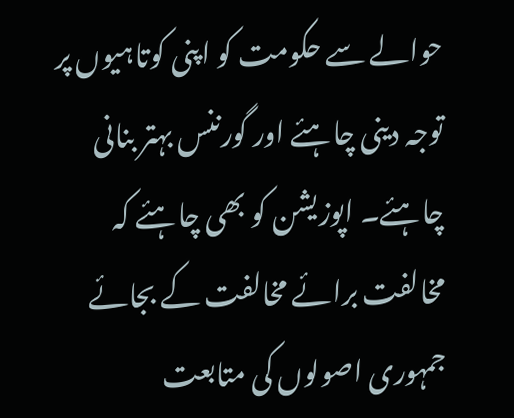حوالے سے حکومت کو اپنی کوتاہیوں پر توجہ دینی چاہئے اور گورننس بہتر بنانی چاہئے۔ اپوزیشن کو بھی چاہئے کہ مخالفت برائے مخالفت کے بجائے جمہوری اصولوں کی متابعت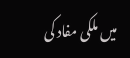میں ملکی مفاد کی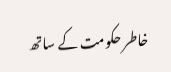خاطر حکومت کے ساتھ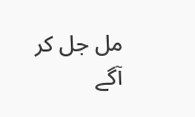مل جل کر آگے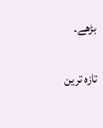بڑھے۔

تازہ ترین